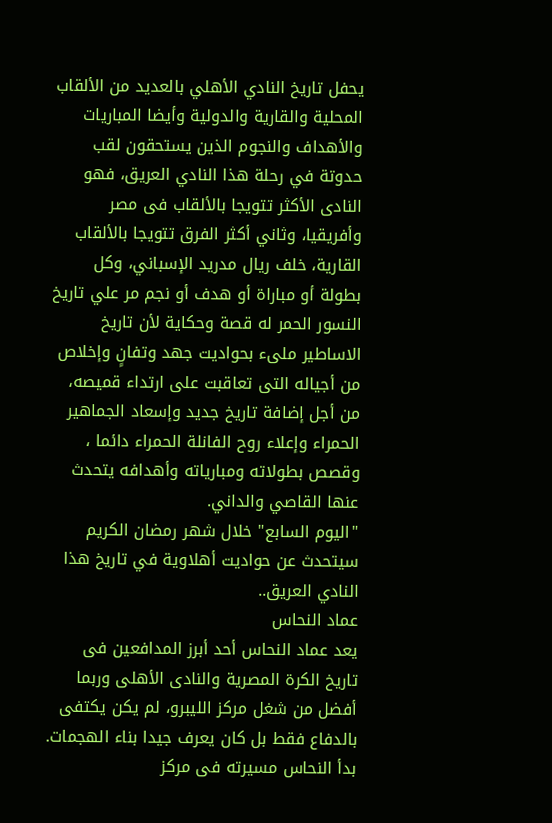يحفل تاريخ النادي الأهلي بالعديد من الألقاب المحلية والقارية والدولية وأيضا المباريات والأهداف والنجوم الذين يستحقون لقب حدوتة في رحلة هذا النادي العريق، فهو النادى الأكثر تتويجا بالألقاب فى مصر وأفريقيا، وثاني أكثر الفرق تتويجا بالألقاب القارية، خلف ريال مدريد الإسباني، وكل بطولة أو مباراة أو هدف أو نجم مر علي تاريخ النسور الحمر له قصة وحكاية لأن تاريخ الاساطير ملىء بحواديت جهد وتفانٍ وإخلاص من أجياله التى تعاقبت على ارتداء قميصه، من أجل إضافة تاريخ جديد وإسعاد الجماهير الحمراء وإعلاء روح الفانلة الحمراء دائما ، وقصص بطولاته ومبارياته وأهدافه يتحدث عنها القاصي والداني.
"اليوم السابع" خلال شهر رمضان الكريم سيتحدث عن حواديت أهلاوية في تاريخ هذا النادي العريق..
عماد النحاس
يعد عماد النحاس أحد أبرز المدافعين فى تاريخ الكرة المصرية والنادى الأهلى وربما أفضل من شغل مركز الليبرو، لم يكن يكتفى بالدفاع فقط بل كان يعرف جيدا بناء الهجمات.
بدأ النحاس مسيرته فى مركز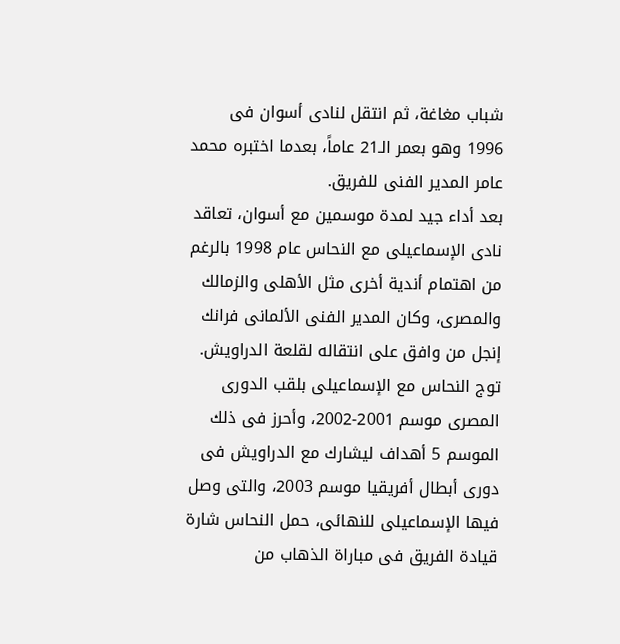شباب مغاغة، ثم انتقل لنادى أسوان فى 1996 وهو بعمر الـ21 عاماً، بعدما اختبره محمد عامر المدير الفنى للفريق.
بعد أداء جيد لمدة موسمين مع أسوان، تعاقد نادى الإسماعيلى مع النحاس عام 1998 بالرغم من اهتمام أندية أخرى مثل الأهلى والزمالك والمصرى، وكان المدير الفنى الألمانى فرانك إنجل من وافق على انتقاله لقلعة الدراويش.
توج النحاس مع الإسماعيلى بلقب الدورى المصرى موسم 2001-2002، وأحرز فى ذلك الموسم 5 أهداف ليشارك مع الدراويش فى دورى أبطال أفريقيا موسم 2003، والتى وصل فيها الإسماعيلى للنهائى، حمل النحاس شارة قيادة الفريق فى مباراة الذهاب من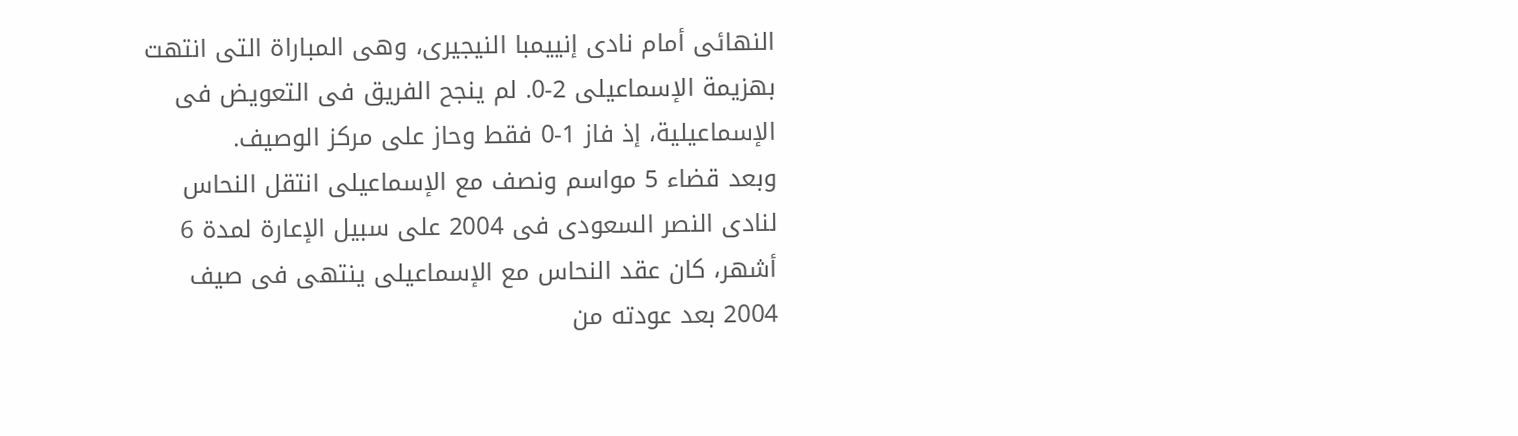النهائى أمام نادى إنييمبا النيجيرى، وهى المباراة التى انتهت بهزيمة الإسماعيلى 2-0. لم ينجح الفريق فى التعويض فى الإسماعيلية، إذ فاز 1-0 فقط وحاز على مركز الوصيف.
وبعد قضاء 5 مواسم ونصف مع الإسماعيلى انتقل النحاس لنادى النصر السعودى فى 2004 على سبيل الإعارة لمدة 6 أشهر، كان عقد النحاس مع الإسماعيلى ينتهى فى صيف 2004 بعد عودته من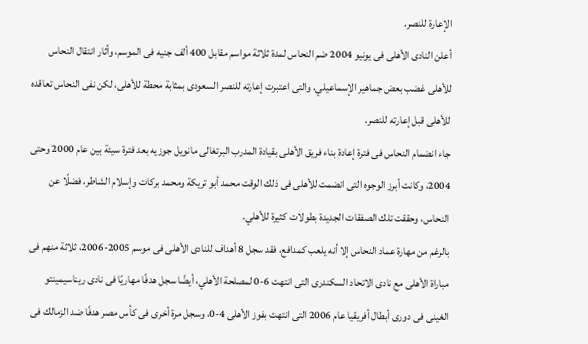الإعارة للنصر.
أعلن النادى الأهلى فى يونيو 2004 ضم النحاس لمدة ثلاثة مواسم مقابل 400 ألف جنيه فى الموسم، وأثار انتقال النحاس للأهلى غضب بعض جماهير الإسماعيلي، والتى اعتبرت إعارته للنصر السعودى بمثابة محطة للأهلى، لكن نفى النحاس تعاقده للأهلى قبل إعارته للنصر.
جاء انضمام النحاس فى فترة إعادة بناء فريق الأهلى بقيادة المدرب البرتغالى مانويل جوزيه بعد فترة سيئة بين عام 2000 وحتى 2004، وكانت أبرز الوجوه التى انضمت للأهلى فى ذلك الوقت محمد أبو تريكة ومحمد بركات وإسلام الشاطر، فضلًا عن النحاس، وحققت تلك الصفقات الجديدة بطولات كثيرة للأهلي.
بالرغم من مهارة عماد النحاس إلا أنه يلعب كمدافع، فقد سجل 8 أهداف للنادى الأهلى فى موسم 2005-2006، ثلاثة منهم فى مباراة الأهلى مع نادى الاتحاد السكندرى التى انتهت 6-0 لمصلحة الأهلي، أيضًا سجل هدفًا مهاريًا فى نادى ريناسيمينتو الغينى فى دورى أبطال أفريقيا عام 2006 التى انتهت بفوز الأهلى 4-0، وسجل مرة أخرى فى كأس مصر هدفًا ضد الزمالك فى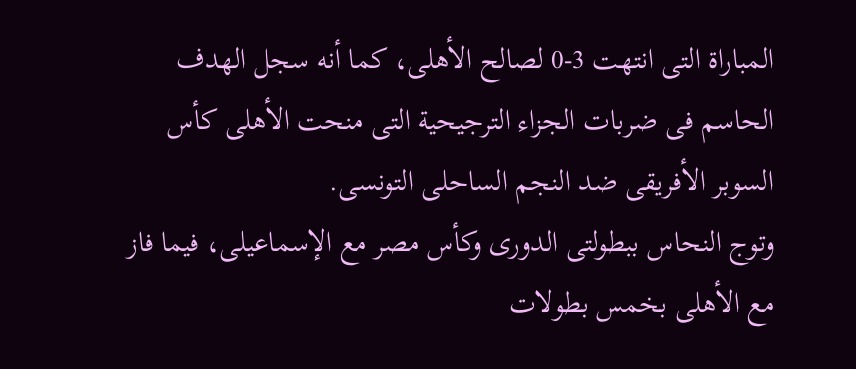المباراة التى انتهت 3-0 لصالح الأهلى، كما أنه سجل الهدف الحاسم فى ضربات الجزاء الترجيحية التى منحت الأهلى كأس السوبر الأفريقى ضد النجم الساحلى التونسى.
وتوج النحاس ببطولتى الدورى وكأس مصر مع الإسماعيلى، فيما فاز مع الأهلى بخمس بطولات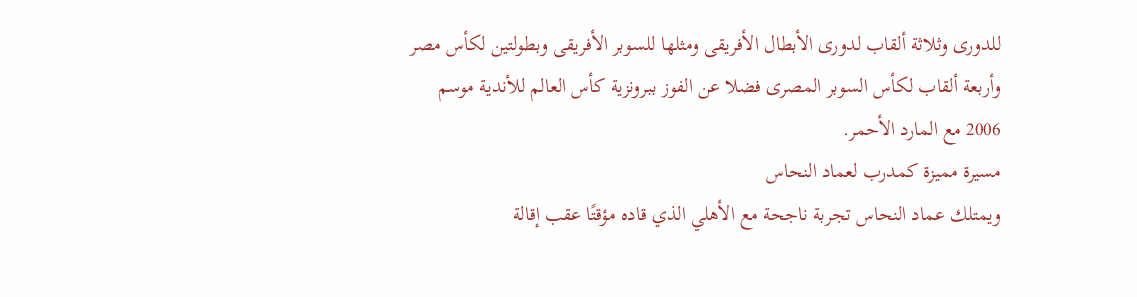للدورى وثلاثة ألقاب لدورى الأبطال الأفريقى ومثلها للسوبر الأفريقى وبطولتين لكأس مصر وأربعة ألقاب لكأس السوبر المصرى فضلا عن الفوز ببرونزية كأس العالم للأندية موسم 2006 مع المارد الأحمر.
مسيرة مميزة كمدرب لعماد النحاس
ويمتلك عماد النحاس تجربة ناجحة مع الأهلي الذي قاده مؤقتًا عقب إقالة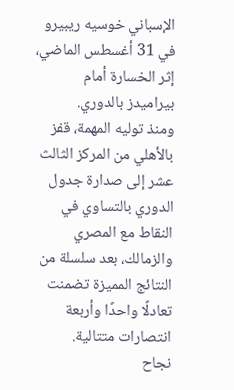الإسباني خوسيه ريبيرو في 31 أغسطس الماضي، إثر الخسارة أمام بيراميدز بالدوري.
ومنذ توليه المهمة، قفز بالأهلي من المركز الثالث عشر إلى صدارة جدول الدوري بالتساوي في النقاط مع المصري والزمالك، بعد سلسلة من النتائج المميزة تضمنت تعادلًا واحدًا وأربعة انتصارات متتالية.
نجاح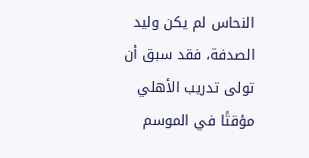النحاس لم يكن وليد الصدفة، فقد سبق أن تولى تدريب الأهلي مؤقتًا في الموسم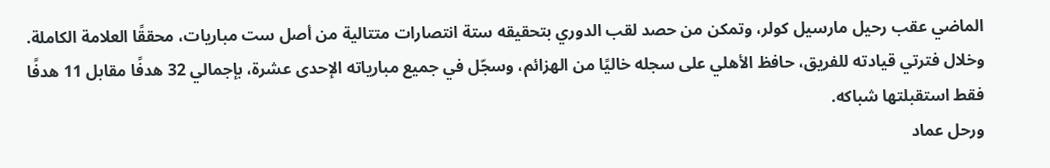الماضي عقب رحيل مارسيل كولر، وتمكن من حصد لقب الدوري بتحقيقه ستة انتصارات متتالية من أصل ست مباريات، محققًا العلامة الكاملة.
وخلال فترتي قيادته للفريق، حافظ الأهلي على سجله خاليًا من الهزائم، وسجّل في جميع مبارياته الإحدى عشرة، بإجمالي 32 هدفًا مقابل 11 هدفًا فقط استقبلتها شباكه.
ورحل عماد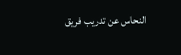النحاس عن تدريب فريق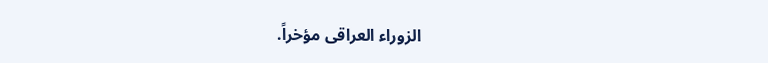الزوراء العراقى مؤخراً.